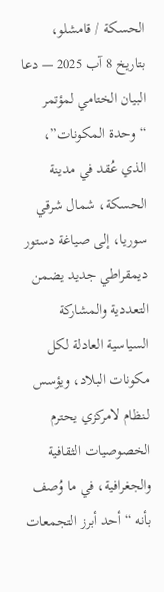الحسكة / قامشلو، بتاريخ 8 آب 2025 — دعا البيان الختامي لمؤتمر “وحدة المكونات”، الذي عُقد في مدينة الحسكة، شمال شرقي سوريا، إلى صياغة دستور ديمقراطي جديد يضمن التعددية والمشاركة السياسية العادلة لكل مكونات البلاد، ويؤسس لـنظام لامركزي يحترم الخصوصيات الثقافية والجغرافية، في ما وُصف بأنه “أحد أبرز التجمعات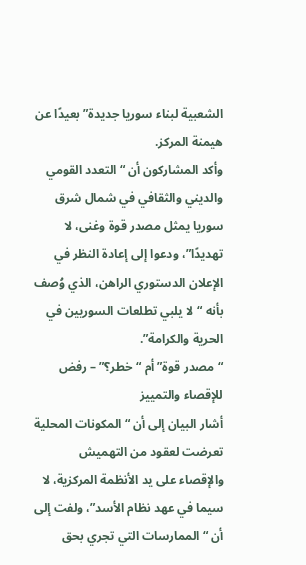الشعبية لبناء سوريا جديدة” بعيدًا عن هيمنة المركز.
وأكد المشاركون أن “التعدد القومي والديني والثقافي في شمال شرق سوريا يمثل مصدر قوة وغنى، لا تهديدًا”، ودعوا إلى إعادة النظر في الإعلان الدستوري الراهن، الذي وُصف بأنه “لا يلبي تطلعات السوريين في الحرية والكرامة”.
“مصدر قوة” أم “خطر؟” – رفض للإقصاء والتمييز
أشار البيان إلى أن “المكونات المحلية تعرضت لعقود من التهميش والإقصاء على يد الأنظمة المركزية، لا سيما في عهد نظام الأسد”، ولفت إلى أن “الممارسات التي تجري بحق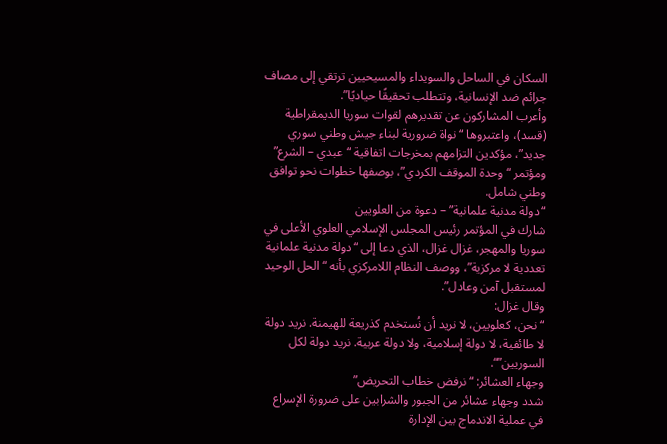السكان في الساحل والسويداء والمسيحيين ترتقي إلى مصاف جرائم ضد الإنسانية، وتتطلب تحقيقًا حياديًا”.
وأعرب المشاركون عن تقديرهم لقوات سوريا الديمقراطية (قسد)، واعتبروها “نواة ضرورية لبناء جيش وطني سوري جديد”، مؤكدين التزامهم بمخرجات اتفاقية “عبدي – الشرع” ومؤتمر “وحدة الموقف الكردي”، بوصفها خطوات نحو توافق وطني شامل.
“دولة مدنية علمانية” – دعوة من العلويين
شارك في المؤتمر رئيس المجلس الإسلامي العلوي الأعلى في سوريا والمهجر، غزال غزال، الذي دعا إلى “دولة مدنية علمانية تعددية لا مركزية”، ووصف النظام اللامركزي بأنه “الحل الوحيد لمستقبل آمن وعادل”.
وقال غزال:
“نحن، كعلويين، لا نريد أن نُستخدم كذريعة للهيمنة. نريد دولة لا طائفية، لا دولة إسلامية، ولا دولة عربية. نريد دولة لكل السوريين”“.
وجهاء العشائر: “نرفض خطاب التحريض”
شدد وجهاء عشائر من الجبور والشرابين على ضرورة الإسراع في عملية الاندماج بين الإدارة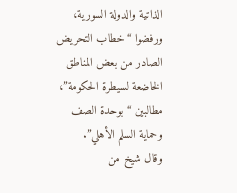الذاتية والدولة السورية، ورفضوا “خطاب التحريض الصادر من بعض المناطق الخاضعة لسيطرة الحكومة”، مطالبين “بوحدة الصف وحماية السلم الأهلي”.
وقال شيخ من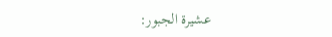عشيرة الجبور: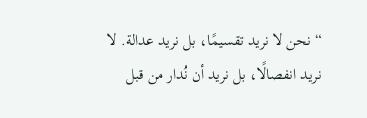“نحن لا نريد تقسيمًا، بل نريد عدالة. لا نريد انفصالًا، بل نريد أن نُدار من قبل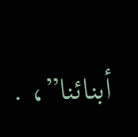أبنائنا”، .